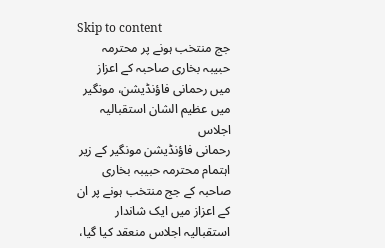Skip to content
جج منتخب ہونے پر محترمہ حبیبہ بخاری صاحبہ کے اعزاز میں رحمانی فاؤنڈیشن، مونگیر میں عظیم الشان استقبالیہ اجلاس
رحمانی فاؤنڈیشن مونگیر کے زیر اہتمام محترمہ حبیبہ بخاری صاحبہ کے جج منتخب ہونے پر ان کے اعزاز میں ایک شاندار استقبالیہ اجلاس منعقد کیا گیا،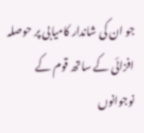جو ان کی شاندار کامیابی پر حوصلہ افزائی کے ساتھ قوم کے نوجوانوں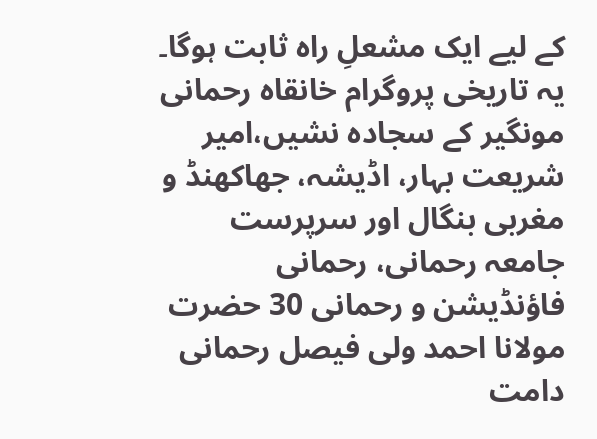کے لیے ایک مشعلِ راہ ثابت ہوگا۔ یہ تاریخی پروگرام خانقاہ رحمانی مونگیر کے سجادہ نشیں،امیر شریعت بہار، اڈیشہ، جھاکھنڈ و مغربی بنگال اور سرپرست جامعہ رحمانی، رحمانی فاؤنڈیشن و رحمانی 30 حضرت مولانا احمد ولی فیصل رحمانی دامت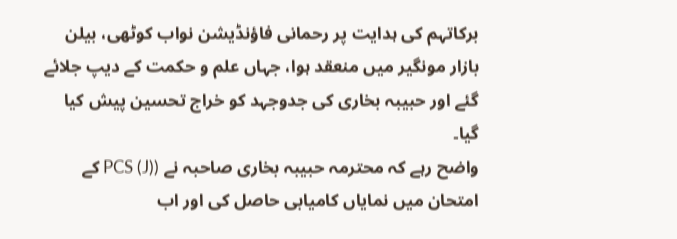برکاتہم کی ہدایت پر رحمانی فاؤنڈیشن نواب کوٹھی، بیلن بازار مونگیر میں منعقد ہوا، جہاں علم و حکمت کے دیپ جلائے گئے اور حبیبہ بخاری کی جدوجہد کو خراج تحسین پیش کیا گیا۔
واضح رہے کہ محترمہ حبیبہ بخاری صاحبہ نے (PCS (J) کے امتحان میں نمایاں کامیابی حاصل کی اور اب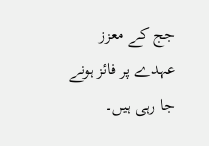جج کے معزز عہدے پر فائز ہونے جا رہی ہیں۔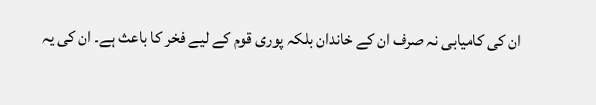ان کی کامیابی نہ صرف ان کے خاندان بلکہ پوری قوم کے لیے فخر کا باعث ہے۔ ان کی یہ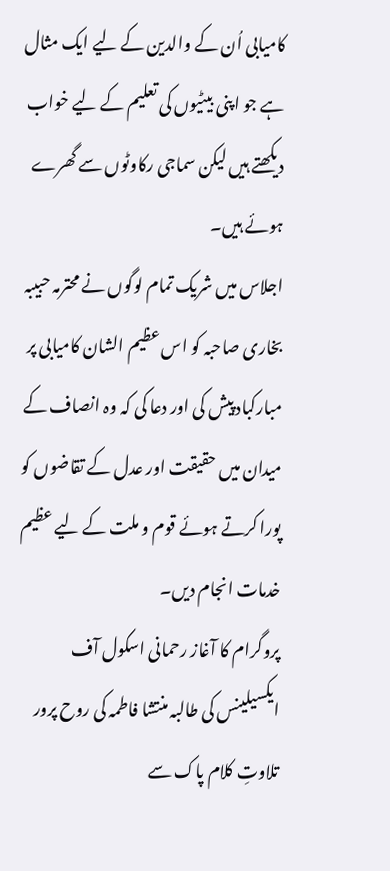کامیابی اُن کے والدین کے لیے ایک مثال ہے جو اپنی بیٹیوں کی تعلیم کے لیے خواب دیکھتے ہیں لیکن سماجی رکاوٹوں سے گھرے ہوئے ہیں۔
اجلاس میں شریک تمام لوگوں نے محترمہ حبیبہ بخاری صاحبہ کو اس عظیم الشان کامیابی پر مبارکباد پیش کی اور دعا کی کہ وہ انصاف کے میدان میں حقیقت اور عدل کے تقاضوں کو پورا کرتے ہوئے قوم و ملت کے لیے عظیم خدمات انجام دیں۔
پروگرام کا آغاز رحمانی اسکول آف ایکسیلینس کی طالبہ منتشا فاطمہ کی روح پرور تلاوتِ کلام پاک سے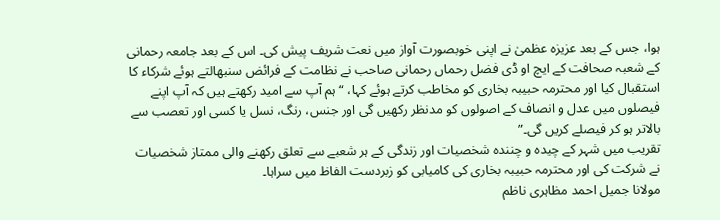ہوا، جس کے بعد عزیزہ عظمیٰ نے اپنی خوبصورت آواز میں نعت شریف پیش کی۔ اس کے بعد جامعہ رحمانی کے شعبہ صحافت کے ایچ او ڈی فضل رحماں رحمانی صاحب نے نظامت کے فرائض سنبھالتے ہوئے شرکاء کا استقبال کیا اور محترمہ حبیبہ بخاری کو مخاطب کرتے ہوئے کہا، “ہم آپ سے امید رکھتے ہیں کہ آپ اپنے فیصلوں میں عدل و انصاف کے اصولوں کو مدنظر رکھیں گی اور جنس، رنگ، نسل یا کسی اور تعصب سے بالاتر ہو کر فیصلے کریں گی۔”
تقریب میں شہر کے چیدہ و چنندہ شخصیات اور زندگی کے ہر شعبے سے تعلق رکھنے والی ممتاز شخصیات نے شرکت کی اور محترمہ حبیبہ بخاری کی کامیابی کو زبردست الفاظ میں سراہا۔
مولانا جمیل احمد مظاہری ناظم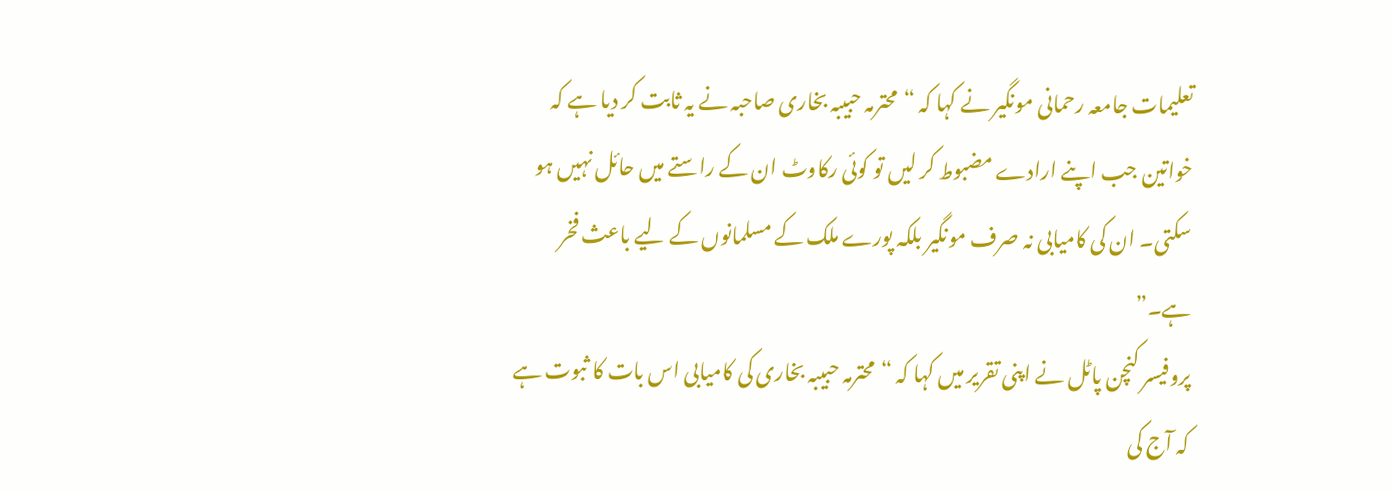تعلیمات جامعہ رحمانی مونگیر نے کہا کہ “محترمہ حبیبہ بخاری صاحبہ نے یہ ثابت کر دیا ہے کہ خواتین جب اپنے ارادے مضبوط کر لیں تو کوئی رکاوٹ ان کے راستے میں حائل نہیں ہو سکتی۔ ان کی کامیابی نہ صرف مونگیر بلکہ پورے ملک کے مسلمانوں کے لیے باعث فخر ہے۔”
پروفیسر کنچن پاٹل نے اپنی تقریر میں کہا کہ “محترمہ حبیبہ بخاری کی کامیابی اس بات کا ثبوت ہے کہ آج کی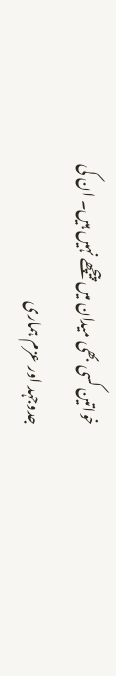خواتین کسی بھی میدان میں پیچھے نہیں ہیں۔ ان کی جدوجہد اور عزم ہماری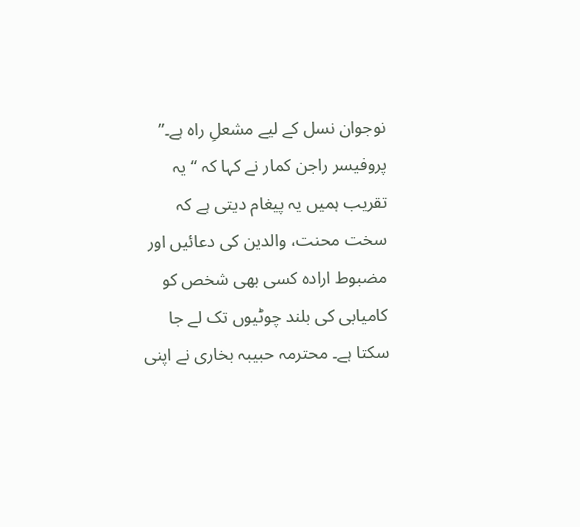نوجوان نسل کے لیے مشعلِ راہ ہے۔”
پروفیسر راجن کمار نے کہا کہ “یہ تقریب ہمیں یہ پیغام دیتی ہے کہ سخت محنت، والدین کی دعائیں اور مضبوط ارادہ کسی بھی شخص کو کامیابی کی بلند چوٹیوں تک لے جا سکتا ہے۔ محترمہ حبیبہ بخاری نے اپنی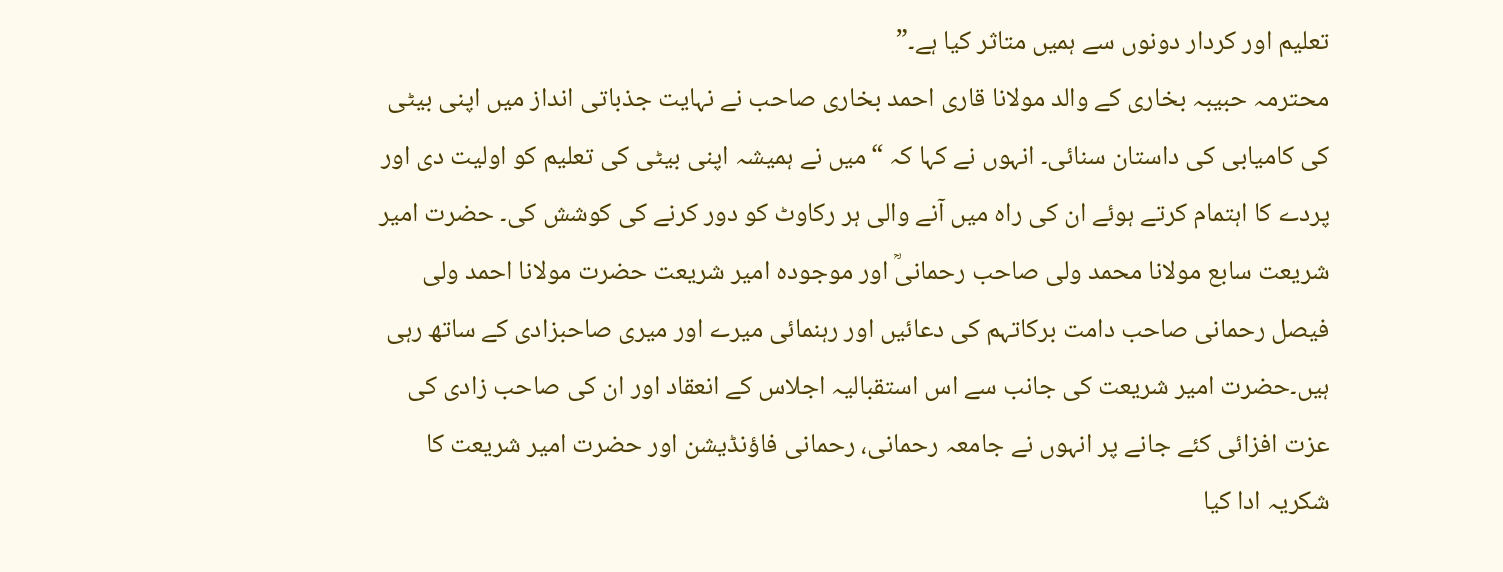تعلیم اور کردار دونوں سے ہمیں متاثر کیا ہے۔”
محترمہ حبیبہ بخاری کے والد مولانا قاری احمد بخاری صاحب نے نہایت جذباتی انداز میں اپنی بیٹی کی کامیابی کی داستان سنائی۔ انہوں نے کہا کہ “میں نے ہمیشہ اپنی بیٹی کی تعلیم کو اولیت دی اور پردے کا اہتمام کرتے ہوئے ان کی راہ میں آنے والی ہر رکاوٹ کو دور کرنے کی کوشش کی۔ حضرت امیر شریعت سابع مولانا محمد ولی صاحب رحمانیؒ اور موجودہ امیر شریعت حضرت مولانا احمد ولی فیصل رحمانی صاحب دامت برکاتہم کی دعائیں اور رہنمائی میرے اور میری صاحبزادی کے ساتھ رہی ہیں۔حضرت امیر شریعت کی جانب سے اس استقبالیہ اجلاس کے انعقاد اور ان کی صاحب زادی کی عزت افزائی کئے جانے پر انہوں نے جامعہ رحمانی، رحمانی فاؤنڈیشن اور حضرت امیر شریعت کا شکریہ ادا کیا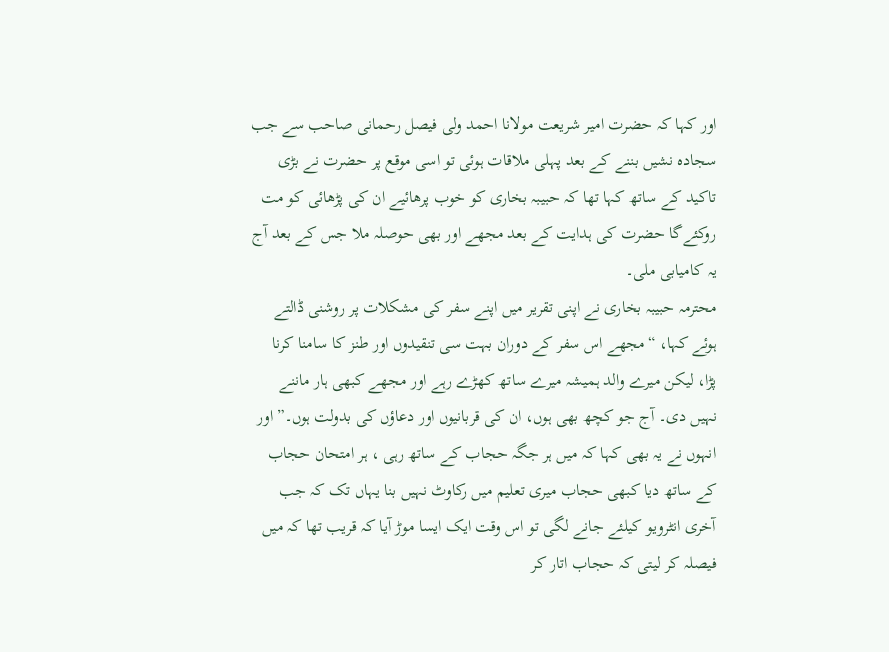اور کہا کہ حضرت امیر شریعت مولانا احمد ولی فیصل رحمانی صاحب سے جب سجادہ نشیں بننے کے بعد پہلی ملاقات ہوئی تو اسی موقع پر حضرت نے بڑی تاکید کے ساتھ کہا تھا کہ حبیبہ بخاری کو خوب پرھائیے ان کی پڑھائی کو مت روکئےگا حضرت کی ہدایت کے بعد مجھے اور بھی حوصلہ ملا جس کے بعد آج یہ کامیابی ملی۔
محترمہ حبیبہ بخاری نے اپنی تقریر میں اپنے سفر کی مشکلات پر روشنی ڈالتے ہوئے کہا، “مجھے اس سفر کے دوران بہت سی تنقیدوں اور طنز کا سامنا کرنا پڑا، لیکن میرے والد ہمیشہ میرے ساتھ کھڑے رہے اور مجھے کبھی ہار ماننے نہیں دی۔ آج جو کچھ بھی ہوں، ان کی قربانیوں اور دعاؤں کی بدولت ہوں۔” اور انہوں نے یہ بھی کہا کہ میں ہر جگہ حجاب کے ساتھ رہی ، ہر امتحان حجاب کے ساتھ دیا کبھی حجاب میری تعلیم میں رکاوٹ نہیں بنا یہاں تک کہ جب آخری انٹرویو کیلئے جانے لگی تو اس وقت ایک ایسا موڑ آیا کہ قریب تھا کہ میں فیصلہ کر لیتی کہ حجاب اتار کر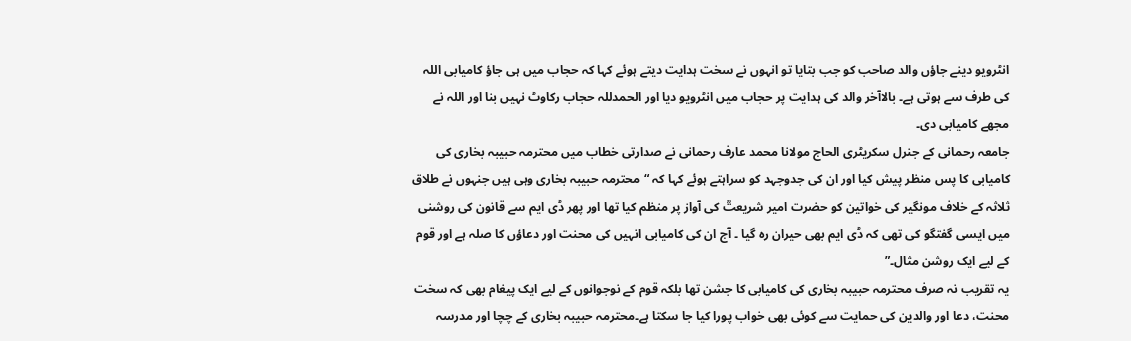انٹرویو دینے جاؤں والد صاحب کو جب بتایا تو انہوں نے سخت ہدایت دیتے ہوئے کہا کہ حجاب میں ہی جاؤ کامیابی اللہ کی طرف سے ہوتی ہے۔ بالاآخر والد کی ہدایت پر حجاب میں انٹرویو دیا اور الحمدللہ حجاب رکاوٹ نہیں بنا اور اللہ نے مجھے کامیابی دی۔
جامعہ رحمانی کے جنرل سکریٹری الحاج مولانا محمد عارف رحمانی نے صدارتی خطاب میں محترمہ حبیبہ بخاری کی کامیابی کا پس منظر پیش کیا اور ان کی جدوجہد کو سراہتے ہوئے کہا کہ “محترمہ حبیبہ بخاری وہی ہیں جنہوں نے طلاق ثلاثہ کے خلاف مونگیر کی خواتین کو حضرت امیر شریعتؒ کی آواز پر منظم کیا تھا اور پھر ڈی ایم سے قانون کی روشنی میں ایسی گفتگو کی تھی کہ ڈی ایم بھی حیران رہ گیا ۔ آج ان کی کامیابی انہیں کی محنت اور دعاؤں کا صلہ ہے اور قوم کے لیے ایک روشن مثال۔”
یہ تقریب نہ صرف محترمہ حبیبہ بخاری کی کامیابی کا جشن تھا بلکہ قوم کے نوجوانوں کے لیے ایک پیغام بھی کہ سخت محنت، دعا اور والدین کی حمایت سے کوئی بھی خواب پورا کیا جا سکتا ہے۔محترمہ حبیبہ بخاری کے چچا اور مدرسہ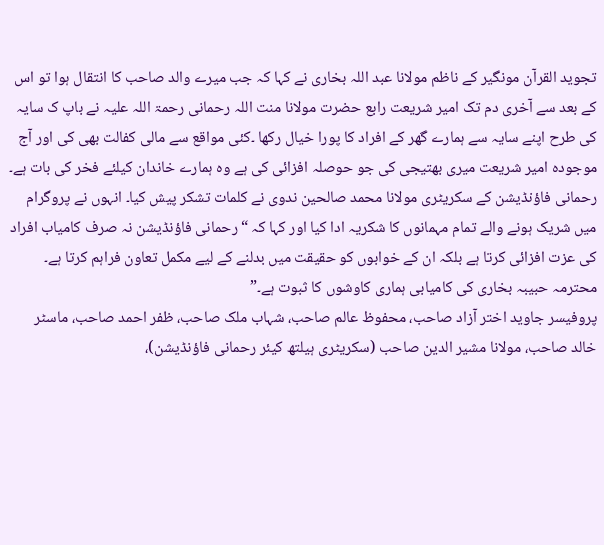تجوید القرآن مونگیر کے ناظم مولانا عبد اللہ بخاری نے کہا کہ جب میرے والد صاحب کا انتقال ہوا تو اس کے بعد سے آخری دم تک امیر شریعت رابع حضرت مولانا منت اللہ رحمانی رحمۃ اللہ علیہ نے باپ ک سایہ کی طرح اپنے سایہ سے ہمارے گھر کے افراد کا پورا خیال رکھا ۔کئی مواقع سے مالی کفالت بھی کی اور آج موجودہ امیر شریعت میری بھتیجی کی جو حوصلہ افزائی کی ہے وہ ہمارے خاندان کیلئے فخر کی بات ہے۔
رحمانی فاؤنڈیشن کے سکریٹری مولانا محمد صالحین ندوی نے کلمات تشکر پیش کیا۔ انہوں نے پروگرام میں شریک ہونے والے تمام مہمانوں کا شکریہ ادا کیا اور کہا کہ “رحمانی فاؤنڈیشن نہ صرف کامیاب افراد کی عزت افزائی کرتا ہے بلکہ ان کے خوابوں کو حقیقت میں بدلنے کے لیے مکمل تعاون فراہم کرتا ہے۔ محترمہ حبیبہ بخاری کی کامیابی ہماری کاوشوں کا ثبوت ہے۔”
پروفیسر جاوید اختر آزاد صاحب، محفوظ عالم صاحب، شہاب ملک صاحب، ظفر احمد صاحب، ماسٹر خالد صاحب، مولانا مشیر الدین صاحب (سکریٹری ہیلتھ کیئر رحمانی فاؤنڈیشن)،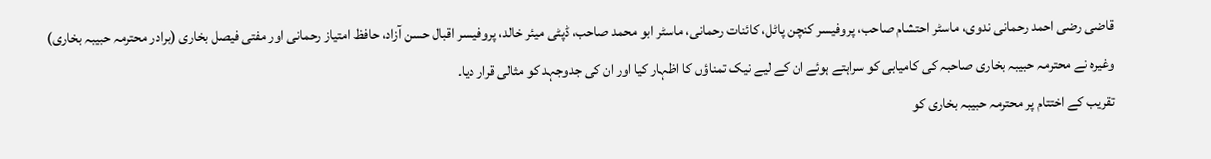قاضی رضی احمد رحمانی ندوی، ماسٹر احتشام صاحب، پروفیسر کنچن پاٹل، کائنات رحمانی، ماسٹر ابو محمد صاحب، ڈپٹی میئر خالد، پروفیسر اقبال حسن آزاد، حافظ امتیاز رحمانی اور مفتی فیصل بخاری (برادر محترمہ حبیبہ بخاری) وغیرہ نے محترمہ حبیبہ بخاری صاحبہ کی کامیابی کو سراہتے ہوئے ان کے لیے نیک تمناؤں کا اظہار کیا اور ان کی جدوجہد کو مثالی قرار دیا۔
تقریب کے اختتام پر محترمہ حبیبہ بخاری کو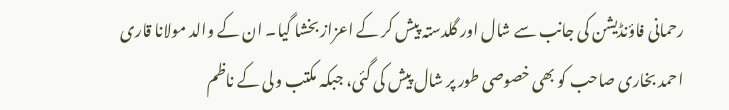رحمانی فاؤنڈیشن کی جانب سے شال اور گلدستہ پیش کر کے اعزاز بخشا گیا۔ ان کے والد مولانا قاری احمد بخاری صاحب کو بھی خصوصی طور پر شال پیش کی گئی، جبکہ مکتب ولی کے ناظم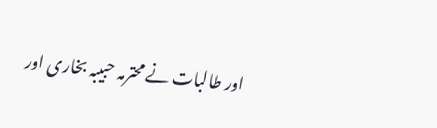اور طالبات نے محترمہ حبیبہ بخاری اور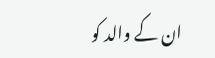ان کے والد کو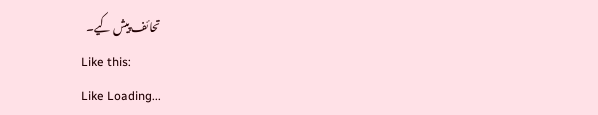تحائف پیش کیے۔
Like this:
Like Loading...